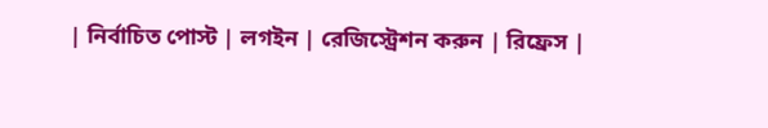| নির্বাচিত পোস্ট | লগইন | রেজিস্ট্রেশন করুন | রিফ্রেস |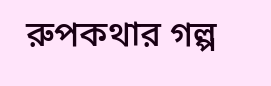রুপকথার গল্প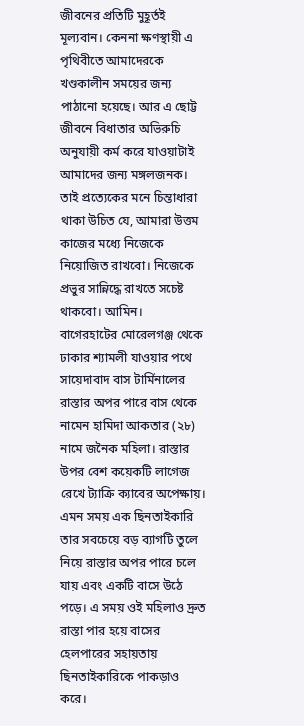জীবনের প্রতিটি মুহূর্তই মূল্যবান। কেননা ক্ষণস্থায়ী এ পৃথিবীতে আমাদেরকে খণ্ডকালীন সময়ের জন্য পাঠানো হয়েছে। আর এ ছোট্ট জীবনে বিধাতার অভিরুচি অনুযায়ী কর্ম করে যাওয়াটাই আমাদের জন্য মঙ্গলজনক। তাই প্রত্যেকের মনে চিন্তাধারা থাকা উচিত যে, আমারা উত্তম কাজের মধ্যে নিজেকে নিয়োজিত রাখবো। নিজেকে প্রভুর সান্নিদ্ধে রাখতে সচেষ্ট থাকবো। আমিন।
বাগেরহাটের মোরেলগঞ্জ থেকে ঢাকার শ্যামলী যাওয়ার পথে সায়েদাবাদ বাস টার্মিনালের রাস্তার অপর পারে বাস থেকে নামেন হামিদা আকতার (২৮) নামে জনৈক মহিলা। রাস্তার উপর বেশ কয়েকটি লাগেজ রেখে ট্যাক্রি ক্যাবের অপেক্ষায়। এমন সময় এক ছিনতাইকারি তার সবচেয়ে বড় ব্যাগটি তুলে নিয়ে রাস্তার অপর পারে চলে যায় এবং একটি বাসে উঠে পড়ে। এ সময় ওই মহিলাও দ্রুত রাস্তা পার হয়ে বাসের হেলপারের সহায়তায় ছিনতাইকারিকে পাকড়াও করে।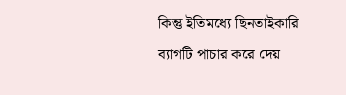কিন্তু ইতিমধ্যে ছিনতাইকারি ব্যাগটি পাচার করে দেয়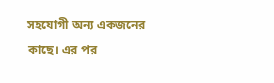সহযোগী অন্য একজনের কাছে। এর পর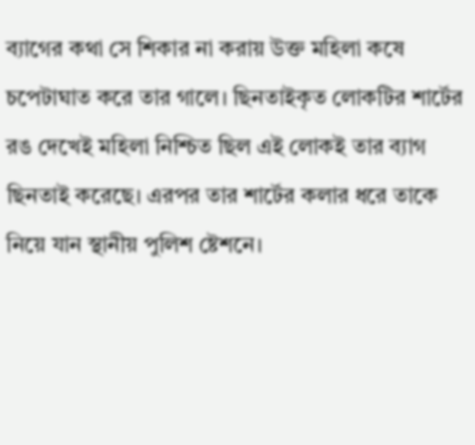ব্যাগের কথা সে শিকার না করায় উক্ত মহিলা কষে চপেটাঘাত করে তার গালে। ছিনতাইকৃত লোকটির শার্টের রঙ দেখেই মহিলা নিশ্চিত ছিল এই লোকই তার ব্যাগ ছিনতাই করেছে। এরপর তার শার্টের কলার ধরে তাকে নিয়ে যান স্থানীয় পুলিশ ষ্টেশনে।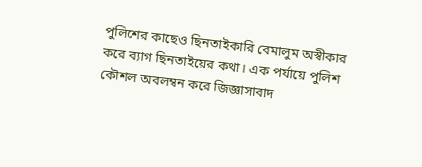পুলিশের কাছেও ছিনতাইকারি বেমালুম অস্বীকার করে ব্যাগ ছিনতাইয়ের কথা। এক পর্যায়ে পুলিশ কৌশল অবলম্বন করে জিজ্ঞাসাবাদ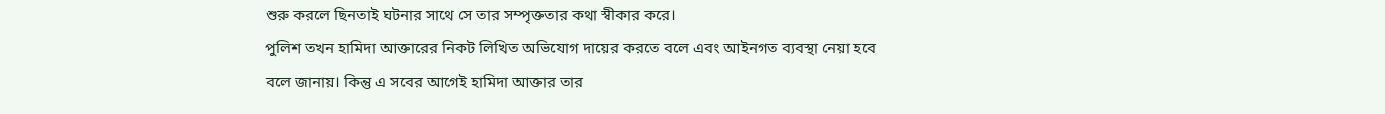শুরু করলে ছিনতাই ঘটনার সাথে সে তার সম্পৃক্ততার কথা স্বীকার করে।
পুলিশ তখন হামিদা আক্তারের নিকট লিখিত অভিযোগ দায়ের করতে বলে এবং আইনগত ব্যবস্থা নেয়া হবে বলে জানায়। কিন্তু এ সবের আগেই হামিদা আক্তার তার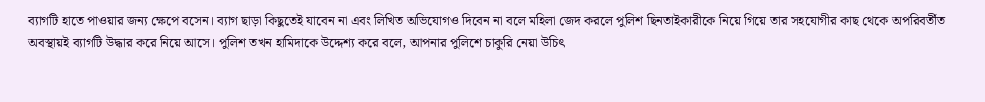ব্যাগটি হাতে পাওয়ার জন্য ক্ষেপে বসেন। ব্যাগ ছাড়া কিছুতেই যাবেন না এবং লিখিত অভিযোগও দিবেন না বলে মহিলা জেদ করলে পুলিশ ছিনতাইকারীকে নিয়ে গিয়ে তার সহযোগীর কাছ থেকে অপরিবর্তীত অবস্থায়ই ব্যাগটি উদ্ধার করে নিয়ে আসে। পুলিশ তখন হামিদাকে উদ্দেশ্য করে বলে, আপনার পুলিশে চাকুরি নেয়া উচিৎ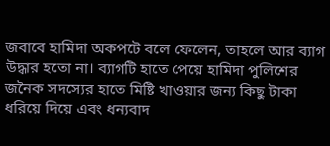জবাবে হামিদা অকপটে বলে ফেলেন, তাহলে আর ব্যাগ উদ্ধার হতো না। ব্যাগটি হাতে পেয়ে হামিদা পুলিশের জনৈক সদস্যের হাতে মিষ্টি খাওয়ার জন্য কিছু টাকা ধরিয়ে দিয়ে এবং ধন্যবাদ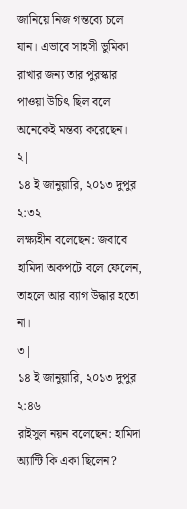জানিয়ে নিজ গন্তব্যে চলে যান। এভাবে সাহসী ভুমিকা রাখার জন্য তার পুরস্কার পাওয়া উচিৎ ছিল বলে অনেকেই মন্তব্য করেছেন।
২|
১৪ ই জানুয়ারি, ২০১৩ দুপুর ২:৩২
লক্ষ্যহীন বলেছেন: জবাবে হামিদা অকপটে বলে ফেলেন, তাহলে আর ব্যাগ উদ্ধার হতো না।
৩|
১৪ ই জানুয়ারি, ২০১৩ দুপুর ২:৪৬
রাইসুল নয়ন বলেছেন: হামিদা অ্যান্টি কি একা ছিলেন?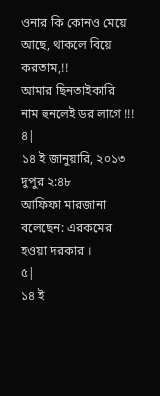ওনার কি কোনও মেয়ে আছে, থাকলে বিয়ে করতাম,!!
আমার ছিনতাইকারি নাম হুনলেই ডর লাগে !!!
৪|
১৪ ই জানুয়ারি, ২০১৩ দুপুর ২:৪৮
আফিফা মারজানা বলেছেন: এরকমের হওয়া দরকার ।
৫|
১৪ ই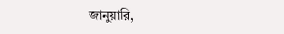জানুয়ারি,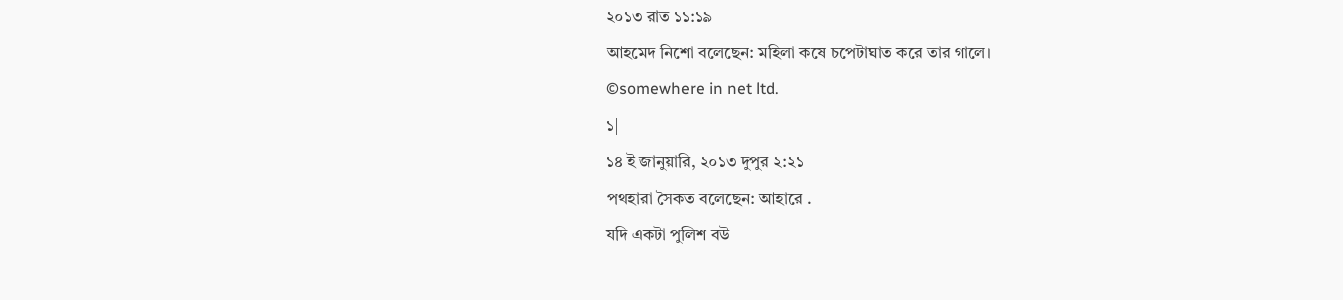২০১৩ রাত ১১:১৯
আহমেদ নিশো বলেছেন: মহিলা কষে চপেটাঘাত করে তার গালে।
©somewhere in net ltd.
১|
১৪ ই জানুয়ারি, ২০১৩ দুপুর ২:২১
পথহারা সৈকত বলেছেন: আহারে .
যদি একটা পুলিশ বউ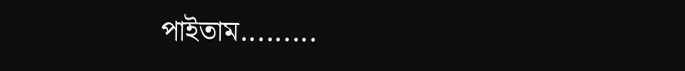পাইতাম.........